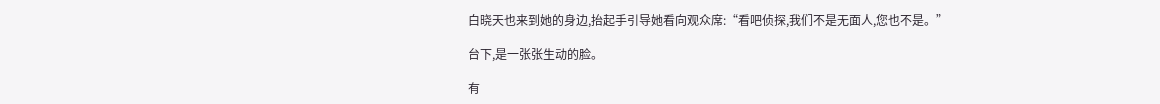白晓天也来到她的身边,抬起手引导她看向观众席:“看吧侦探,我们不是无面人,您也不是。”

台下,是一张张生动的脸。

有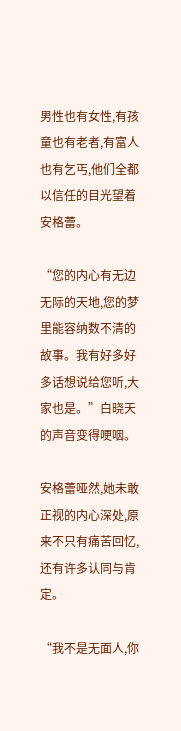男性也有女性,有孩童也有老者,有富人也有乞丐,他们全都以信任的目光望着安格蕾。

“您的内心有无边无际的天地,您的梦里能容纳数不清的故事。我有好多好多话想说给您听,大家也是。”白晓天的声音变得哽咽。

安格蕾哑然,她未敢正视的内心深处,原来不只有痛苦回忆,还有许多认同与肯定。

“我不是无面人,你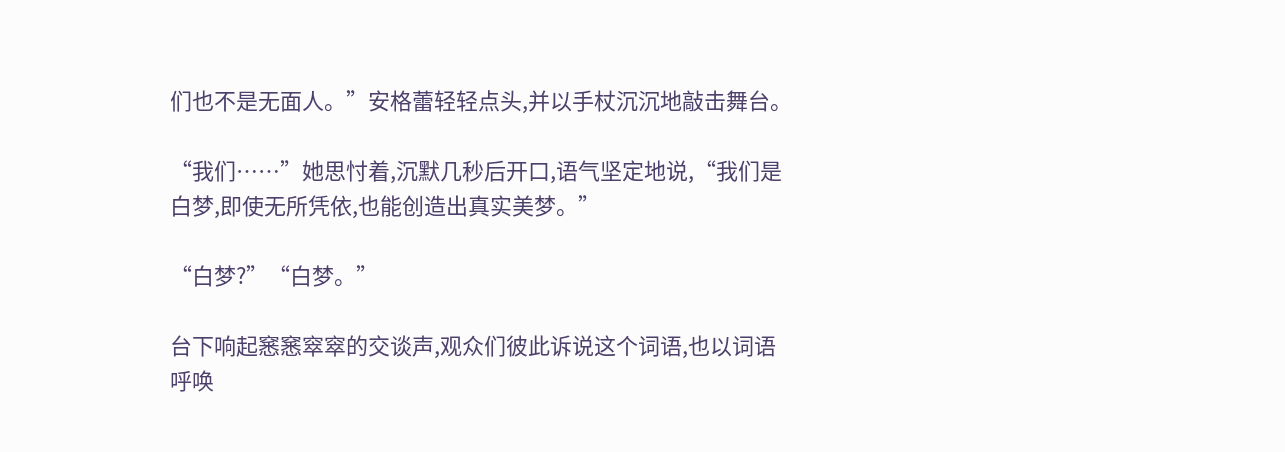们也不是无面人。”安格蕾轻轻点头,并以手杖沉沉地敲击舞台。

“我们……”她思忖着,沉默几秒后开口,语气坚定地说,“我们是白梦,即使无所凭依,也能创造出真实美梦。”

“白梦?”“白梦。”

台下响起窸窸窣窣的交谈声,观众们彼此诉说这个词语,也以词语呼唤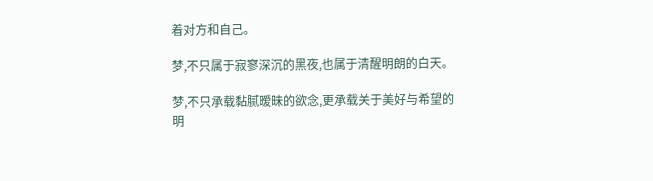着对方和自己。

梦,不只属于寂寥深沉的黑夜,也属于清醒明朗的白天。

梦,不只承载黏腻暧昧的欲念,更承载关于美好与希望的明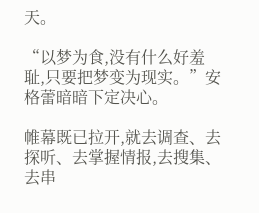天。

“以梦为食,没有什么好羞耻,只要把梦变为现实。”安格蕾暗暗下定决心。

帷幕既已拉开,就去调查、去探听、去掌握情报,去搜集、去串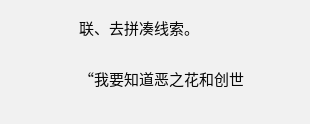联、去拼凑线索。

“我要知道恶之花和创世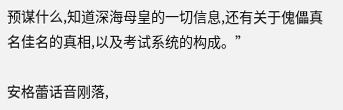预谋什么,知道深海母皇的一切信息,还有关于傀儡真名佳名的真相,以及考试系统的构成。”

安格蕾话音刚落,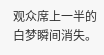观众席上一半的白梦瞬间消失。